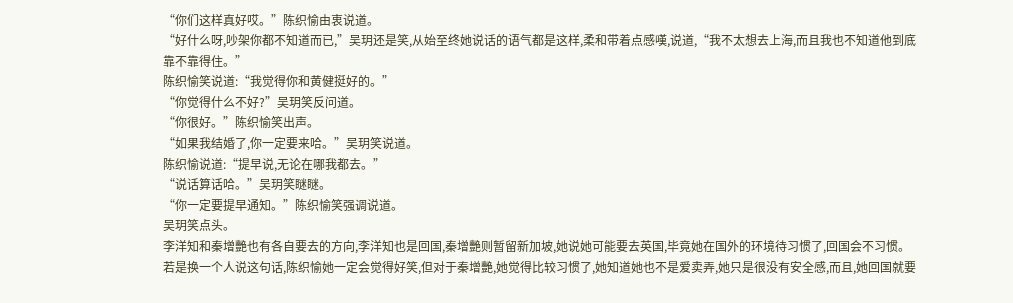“你们这样真好哎。”陈织愉由衷说道。
“好什么呀,吵架你都不知道而已,”吴玥还是笑,从始至终她说话的语气都是这样,柔和带着点感嘆,说道,“我不太想去上海,而且我也不知道他到底靠不靠得住。”
陈织愉笑说道:“我觉得你和黄健挺好的。”
“你觉得什么不好?”吴玥笑反问道。
“你很好。”陈织愉笑出声。
“如果我结婚了,你一定要来哈。”吴玥笑说道。
陈织愉说道:“提早说,无论在哪我都去。”
“说话算话哈。”吴玥笑瞇瞇。
“你一定要提早通知。”陈织愉笑强调说道。
吴玥笑点头。
李洋知和秦增艷也有各自要去的方向,李洋知也是回国,秦增艷则暂留新加坡,她说她可能要去英国,毕竟她在国外的环境待习惯了,回国会不习惯。若是换一个人说这句话,陈织愉她一定会觉得好笑,但对于秦增艷,她觉得比较习惯了,她知道她也不是爱卖弄,她只是很没有安全感,而且,她回国就要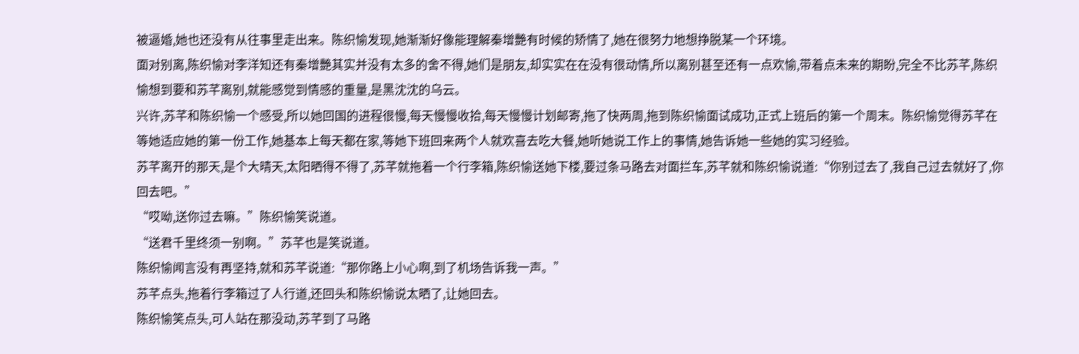被逼婚,她也还没有从往事里走出来。陈织愉发现,她渐渐好像能理解秦增艷有时候的矫情了,她在很努力地想挣脱某一个环境。
面对别离,陈织愉对李洋知还有秦增艷其实并没有太多的舍不得,她们是朋友,却实实在在没有很动情,所以离别甚至还有一点欢愉,带着点未来的期盼,完全不比苏芊,陈织愉想到要和苏芊离别,就能感觉到情感的重量,是黑沈沈的乌云。
兴许,苏芊和陈织愉一个感受,所以她回国的进程很慢,每天慢慢收拾,每天慢慢计划邮寄,拖了快两周,拖到陈织愉面试成功,正式上班后的第一个周末。陈织愉觉得苏芊在等她适应她的第一份工作,她基本上每天都在家,等她下班回来两个人就欢喜去吃大餐,她听她说工作上的事情,她告诉她一些她的实习经验。
苏芊离开的那天,是个大晴天,太阳晒得不得了,苏芊就拖着一个行李箱,陈织愉送她下楼,要过条马路去对面拦车,苏芊就和陈织愉说道:“你别过去了,我自己过去就好了,你回去吧。”
“哎呦,送你过去嘛。”陈织愉笑说道。
“送君千里终须一别啊。”苏芊也是笑说道。
陈织愉闻言没有再坚持,就和苏芊说道:“那你路上小心啊,到了机场告诉我一声。”
苏芊点头,拖着行李箱过了人行道,还回头和陈织愉说太晒了,让她回去。
陈织愉笑点头,可人站在那没动,苏芊到了马路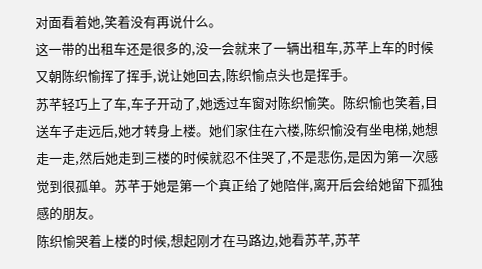对面看着她,笑着没有再说什么。
这一带的出租车还是很多的,没一会就来了一辆出租车,苏芊上车的时候又朝陈织愉挥了挥手,说让她回去,陈织愉点头也是挥手。
苏芊轻巧上了车,车子开动了,她透过车窗对陈织愉笑。陈织愉也笑着,目送车子走远后,她才转身上楼。她们家住在六楼,陈织愉没有坐电梯,她想走一走,然后她走到三楼的时候就忍不住哭了,不是悲伤,是因为第一次感觉到很孤单。苏芊于她是第一个真正给了她陪伴,离开后会给她留下孤独感的朋友。
陈织愉哭着上楼的时候,想起刚才在马路边,她看苏芊,苏芊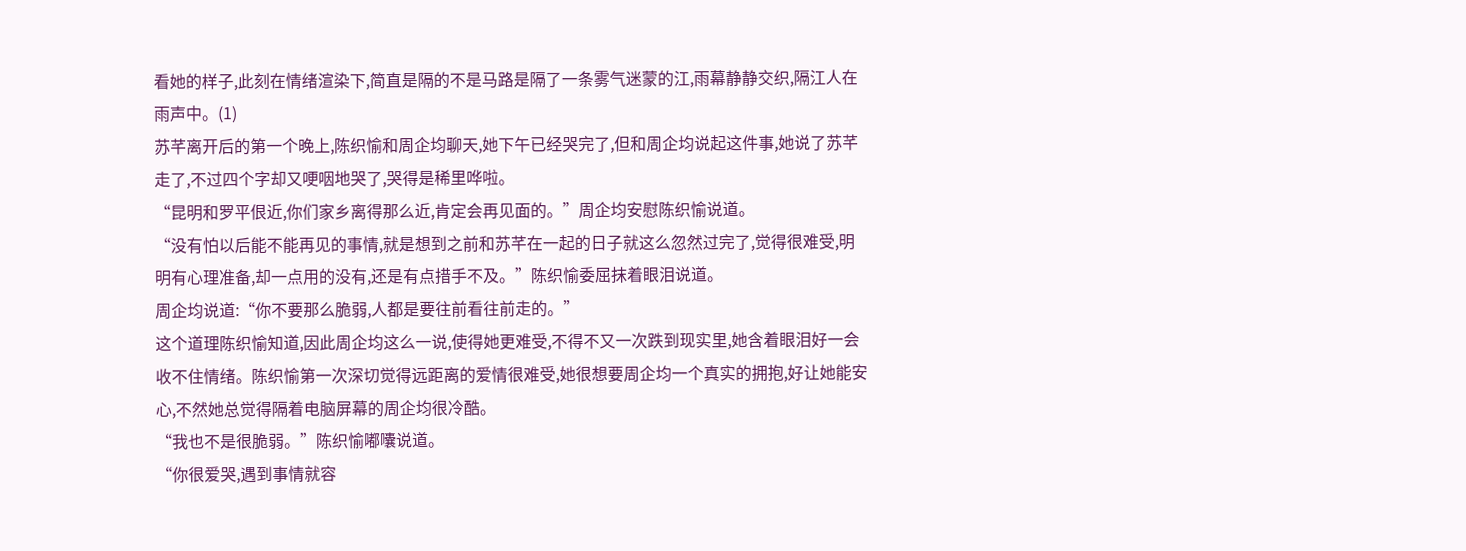看她的样子,此刻在情绪渲染下,简直是隔的不是马路是隔了一条雾气迷蒙的江,雨幕静静交织,隔江人在雨声中。(1)
苏芊离开后的第一个晚上,陈织愉和周企均聊天,她下午已经哭完了,但和周企均说起这件事,她说了苏芊走了,不过四个字却又哽咽地哭了,哭得是稀里哗啦。
“昆明和罗平佷近,你们家乡离得那么近,肯定会再见面的。”周企均安慰陈织愉说道。
“没有怕以后能不能再见的事情,就是想到之前和苏芊在一起的日子就这么忽然过完了,觉得很难受,明明有心理准备,却一点用的没有,还是有点措手不及。”陈织愉委屈抹着眼泪说道。
周企均说道:“你不要那么脆弱,人都是要往前看往前走的。”
这个道理陈织愉知道,因此周企均这么一说,使得她更难受,不得不又一次跌到现实里,她含着眼泪好一会收不住情绪。陈织愉第一次深切觉得远距离的爱情很难受,她很想要周企均一个真实的拥抱,好让她能安心,不然她总觉得隔着电脑屏幕的周企均很冷酷。
“我也不是很脆弱。”陈织愉嘟囔说道。
“你很爱哭,遇到事情就容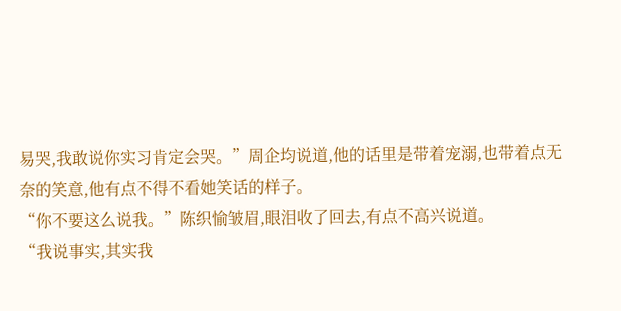易哭,我敢说你实习肯定会哭。”周企均说道,他的话里是带着宠溺,也带着点无奈的笑意,他有点不得不看她笑话的样子。
“你不要这么说我。”陈织愉皱眉,眼泪收了回去,有点不高兴说道。
“我说事实,其实我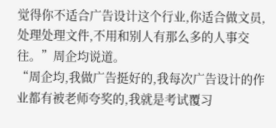觉得你不适合广告设计这个行业,你适合做文员,处理处理文件,不用和别人有那么多的人事交往。”周企均说道。
“周企均,我做广告挺好的,我每次广告设计的作业都有被老师夸奖的,我就是考试覆习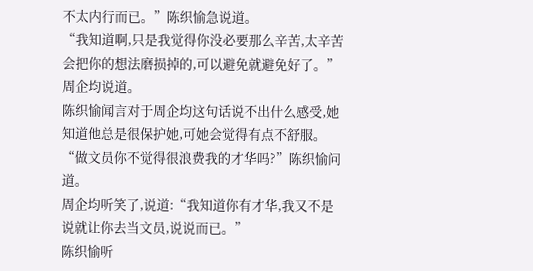不太内行而已。”陈织愉急说道。
“我知道啊,只是我觉得你没必要那么辛苦,太辛苦会把你的想法磨损掉的,可以避免就避免好了。”周企均说道。
陈织愉闻言对于周企均这句话说不出什么感受,她知道他总是很保护她,可她会觉得有点不舒服。
“做文员你不觉得很浪费我的才华吗?”陈织愉问道。
周企均听笑了,说道:“我知道你有才华,我又不是说就让你去当文员,说说而已。”
陈织愉听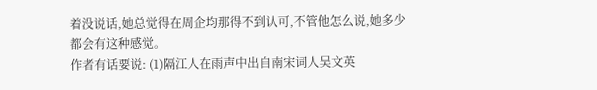着没说话,她总觉得在周企均那得不到认可,不管他怎么说,她多少都会有这种感觉。
作者有话要说: (1)隔江人在雨声中出自南宋词人吴文英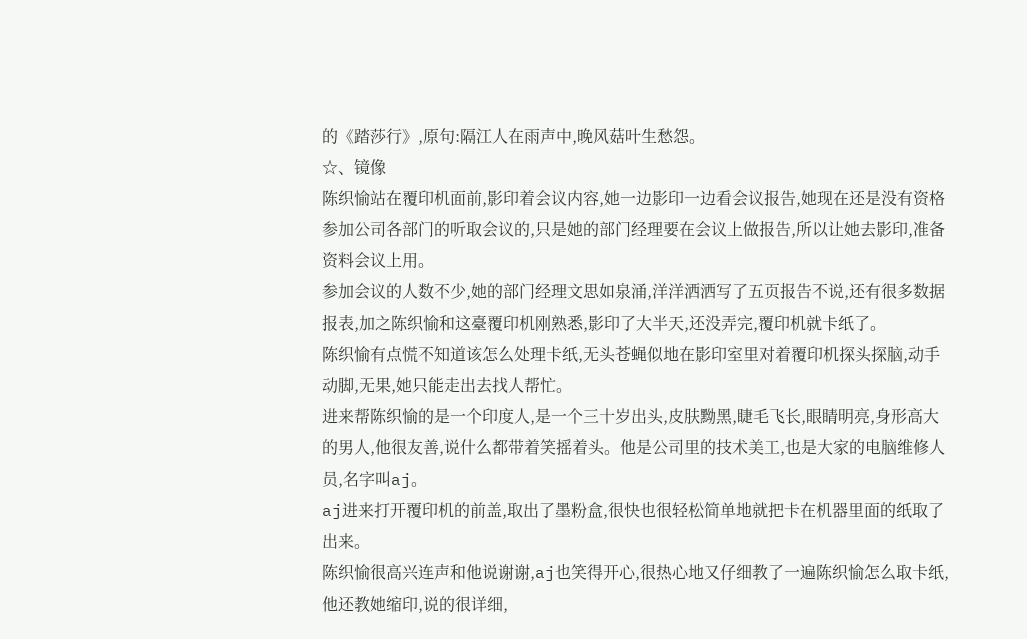的《踏莎行》,原句:隔江人在雨声中,晚风菇叶生愁怨。
☆、镜像
陈织愉站在覆印机面前,影印着会议内容,她一边影印一边看会议报告,她现在还是没有资格参加公司各部门的听取会议的,只是她的部门经理要在会议上做报告,所以让她去影印,准备资料会议上用。
参加会议的人数不少,她的部门经理文思如泉涌,洋洋洒洒写了五页报告不说,还有很多数据报表,加之陈织愉和这臺覆印机刚熟悉,影印了大半天,还没弄完,覆印机就卡纸了。
陈织愉有点慌不知道该怎么处理卡纸,无头苍蝇似地在影印室里对着覆印机探头探脑,动手动脚,无果,她只能走出去找人帮忙。
进来帮陈织愉的是一个印度人,是一个三十岁出头,皮肤黝黑,睫毛飞长,眼睛明亮,身形高大的男人,他很友善,说什么都带着笑摇着头。他是公司里的技术美工,也是大家的电脑维修人员,名字叫aj。
aj进来打开覆印机的前盖,取出了墨粉盒,很快也很轻松简单地就把卡在机器里面的纸取了出来。
陈织愉很高兴连声和他说谢谢,aj也笑得开心,很热心地又仔细教了一遍陈织愉怎么取卡纸,他还教她缩印,说的很详细,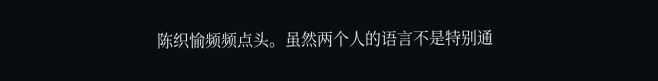陈织愉频频点头。虽然两个人的语言不是特别通